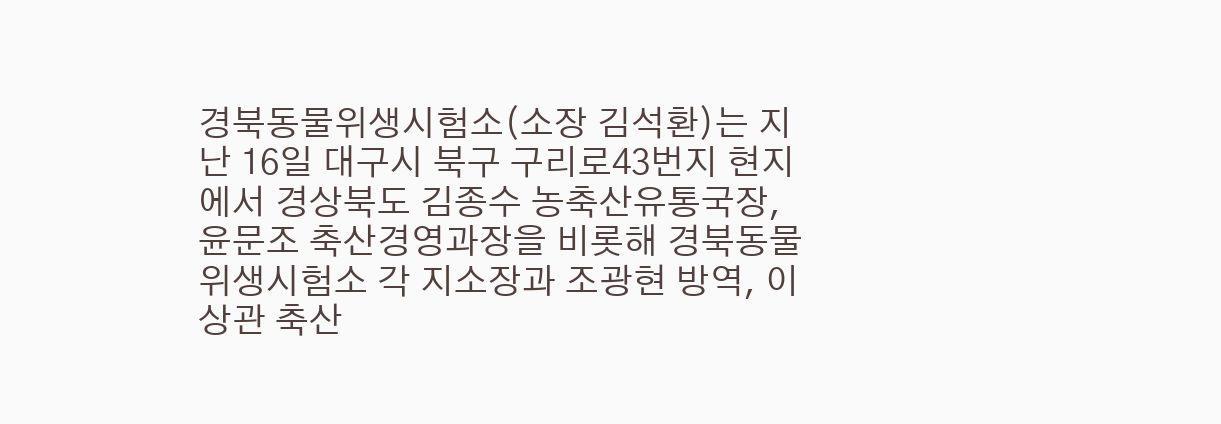경북동물위생시험소(소장 김석환)는 지난 16일 대구시 북구 구리로43번지 현지에서 경상북도 김종수 농축산유통국장, 윤문조 축산경영과장을 비롯해 경북동물위생시험소 각 지소장과 조광현 방역, 이상관 축산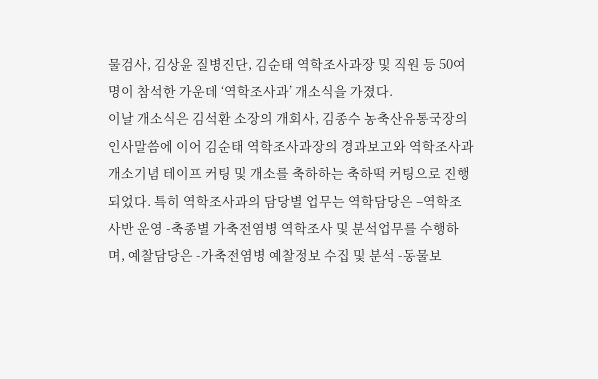물검사, 김상윤 질병진단, 김순태 역학조사과장 및 직원 등 50여명이 참석한 가운데 ‘역학조사과’ 개소식을 가졌다.
이날 개소식은 김석환 소장의 개회사, 김종수 농축산유통국장의 인사말씀에 이어 김순태 역학조사과장의 경과보고와 역학조사과 개소기념 테이프 커팅 및 개소를 축하하는 축하떡 커팅으로 진행 되었다. 특히 역학조사과의 담당별 업무는 역학담당은 –역학조사반 운영 -축종별 가축전염병 역학조사 및 분석업무를 수행하며, 예찰담당은 -가축전염병 예찰정보 수집 및 분석 -동물보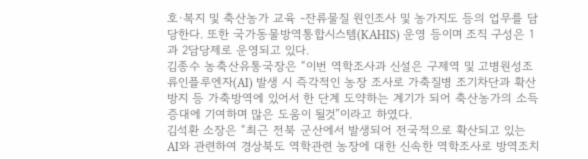호·복지 및 축산농가 교육 -잔류물질 원인조사 및 농가지도 등의 업무를 담당한다. 또한 국가동물방역통합시스템(KAHIS) 운영 등이며 조직 구성은 1과 2담당제로 운영되고 있다.
김종수 농축산유통국장은 “이번 역학조사과 신설은 구제역 및 고병원성조류인플루엔자(AI) 발생 시 즉각적인 농장 조사로 가축질병 조기차단과 확산방지 등 가축방역에 있어서 한 단계 도약하는 계기가 되어 축산농가의 소득증대에 기여하며 많은 도움이 될것”이라고 하였다.
김석환 소장은 “최근 전북 군산에서 발생되어 전국적으로 확산되고 있는 AI와 관련하여 경상북도 역학관련 농장에 대한 신속한 역학조사로 방역조치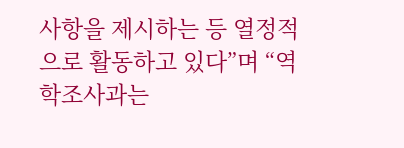사항을 제시하는 등 열정적으로 활동하고 있다”며 “역학조사과는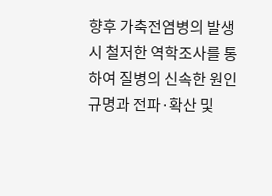향후 가축전염병의 발생 시 철저한 역학조사를 통하여 질병의 신속한 원인규명과 전파·확산 및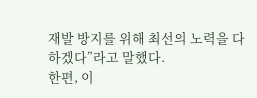재발 방지를 위해 최선의 노력을 다 하겠다”라고 말했다.
한편, 이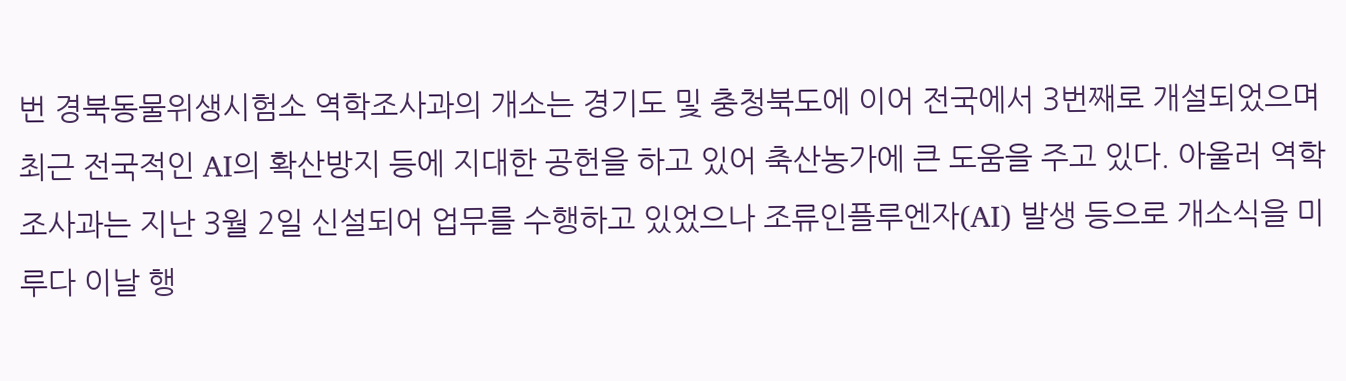번 경북동물위생시험소 역학조사과의 개소는 경기도 및 충청북도에 이어 전국에서 3번째로 개설되었으며 최근 전국적인 AI의 확산방지 등에 지대한 공헌을 하고 있어 축산농가에 큰 도움을 주고 있다. 아울러 역학조사과는 지난 3월 2일 신설되어 업무를 수행하고 있었으나 조류인플루엔자(AI) 발생 등으로 개소식을 미루다 이날 행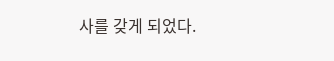사를 갖게 되었다.